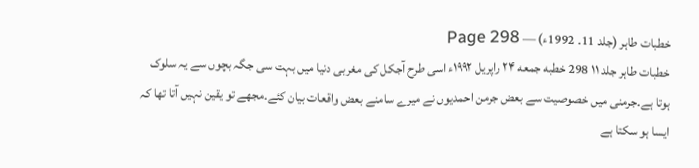خطبات طاہر (جلد 11۔ 1992ء) — Page 298
خطبات طاہر جلد ۱۱ 298 خطبه جمعه ۲۴ راپریل ۱۹۹۲ء اسی طرح آجکل کی مغربی دنیا میں بہت سی جگہ بچوں سے یہ سلوک ہوتا ہے۔جرمنی میں خصوصیت سے بعض جرمن احمدیوں نے میرے سامنے بعض واقعات بیان کئے۔مجھے تو یقین نہیں آتا تھا کہ ایسا ہو سکتا ہے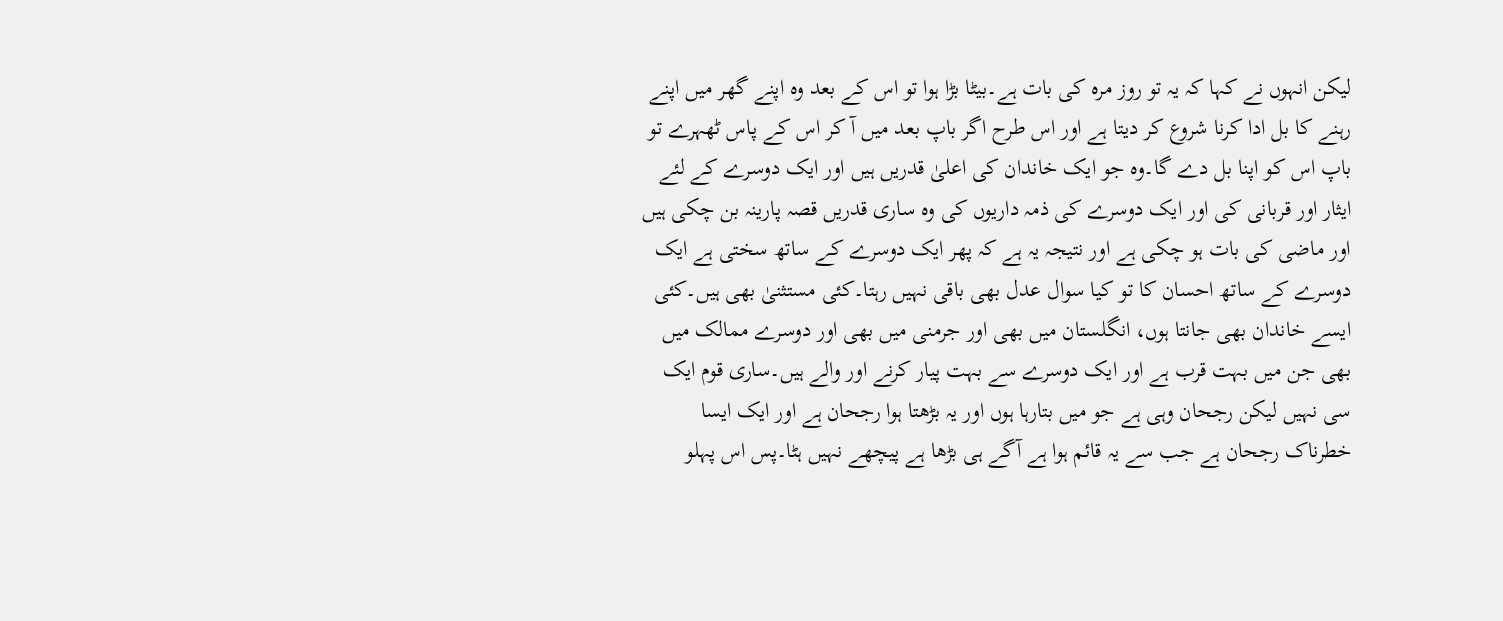لیکن انہوں نے کہا کہ یہ تو روز مرہ کی بات ہے۔بیٹا بڑا ہوا تو اس کے بعد وہ اپنے گھر میں اپنے رہنے کا بل ادا کرنا شروع کر دیتا ہے اور اس طرح اگر باپ بعد میں آ کر اس کے پاس ٹھہرے تو باپ اس کو اپنا بل دے گا۔وہ جو ایک خاندان کی اعلیٰ قدریں ہیں اور ایک دوسرے کے لئے ایثار اور قربانی کی اور ایک دوسرے کی ذمہ داریوں کی وہ ساری قدریں قصہ پارینہ بن چکی ہیں اور ماضی کی بات ہو چکی ہے اور نتیجہ یہ ہے کہ پھر ایک دوسرے کے ساتھ سختی ہے ایک دوسرے کے ساتھ احسان کا تو کیا سوال عدل بھی باقی نہیں رہتا۔کئی مستثنیٰ بھی ہیں۔کئی ایسے خاندان بھی جانتا ہوں، انگلستان میں بھی اور جرمنی میں بھی اور دوسرے ممالک میں بھی جن میں بہت قرب ہے اور ایک دوسرے سے بہت پیار کرنے اور والے ہیں۔ساری قوم ایک سی نہیں لیکن رجحان وہی ہے جو میں بتارہا ہوں اور یہ بڑھتا ہوا رجحان ہے اور ایک ایسا خطرناک رجحان ہے جب سے یہ قائم ہوا ہے آگے ہی بڑھا ہے پیچھے نہیں ہٹا۔پس اس پہلو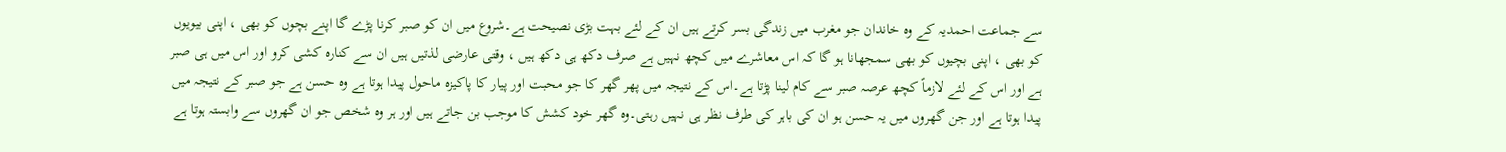سے جماعت احمدیہ کے وہ خاندان جو مغرب میں زندگی بسر کرتے ہیں ان کے لئے بہت بڑی نصیحت ہے۔شروع میں ان کو صبر کرنا پڑے گا اپنے بچوں کو بھی ، اپنی بیویوں کو بھی ، اپنی بچیوں کو بھی سمجھانا ہو گا کہ اس معاشرے میں کچھ نہیں ہے صرف دکھ ہی دکھ ہیں ، وقتی عارضی لذتیں ہیں ان سے کنارہ کشی کرو اور اس میں ہی صبر ہے اور اس کے لئے لازماً کچھ عرصہ صبر سے کام لینا پڑتا ہے۔اس کے نتیجہ میں پھر گھر کا جو محبت اور پیار کا پاکیزہ ماحول پیدا ہوتا ہے وہ حسن ہے جو صبر کے نتیجہ میں پیدا ہوتا ہے اور جن گھروں میں یہ حسن ہو ان کی باہر کی طرف نظر ہی نہیں رہتی۔وہ گھر خود کشش کا موجب بن جاتے ہیں اور ہر وہ شخص جو ان گھروں سے وابستہ ہوتا ہے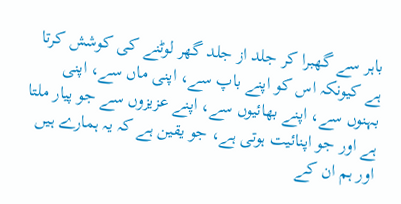باہر سے گھبرا کر جلد از جلد گھر لوٹنے کی کوشش کرتا ہے کیونکہ اس کو اپنے باپ سے، اپنی ماں سے، اپنی بہنوں سے، اپنے بھائیوں سے، اپنے عزیزوں سے جو پیار ملتا ہے اور جو اپنائیت ہوتی ہے، جو یقین ہے کہ یہ ہمارے ہیں اور ہم ان کے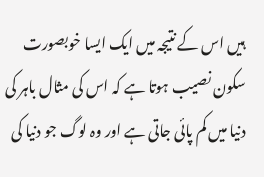ہیں اس کے نتیجہ میں ایک ایسا خوبصورت سکون نصیب ہوتا ہے کہ اس کی مثال باہر کی دنیا میں کم پائی جاتی ہے اور وہ لوگ جو دنیا کی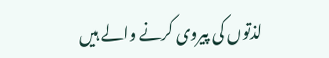لذتوں کی پیروی کرنے والے ہیں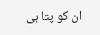ان کو پتا ہی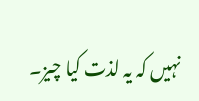نہیں کہ یہ لذت کیا چیز۔